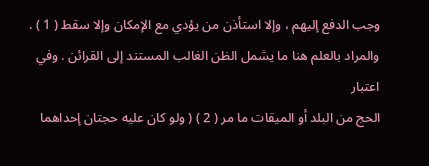وجب الدفع إليهم ، وإلا استأذن من يؤدي مع الإمكان وإلا سقط ( 1 ) .
والمراد بالعلم هنا ما يشمل الظن الغالب المستند إلى القرائن . وفي اعتبار
الحج من البلد أو الميقات ما مر ( 2 ) ( ولو كان عليه حجتان إحداهما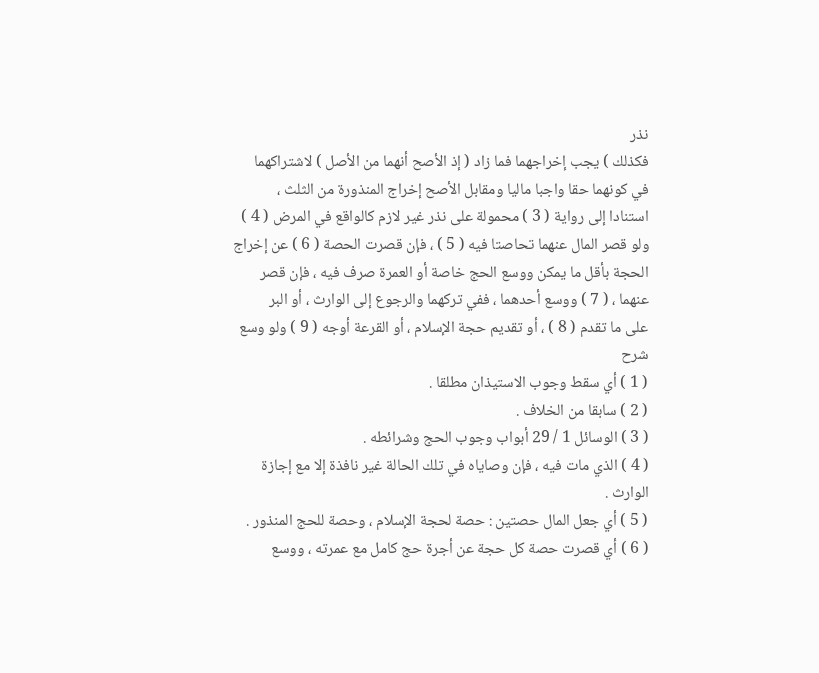نذر
فكذلك ) يجب إخراجهما فما زاد ( إذ الأصح أنهما من الأصل ) لاشتراكهما
في كونهما حقا واجبا ماليا ومقابل الأصح إخراج المنذورة من الثلث ،
استنادا إلى رواية ( 3 ) محمولة على نذر غير لازم كالواقع في المرض ( 4 )
ولو قصر المال عنهما تحاصتا فيه ( 5 ) ، فإن قصرت الحصة ( 6 ) عن إخراج
الحجة بأقل ما يمكن ووسع الحج خاصة أو العمرة صرف فيه ، فإن قصر
عنهما ، ( 7 ) ووسع أحدهما ، ففي تركهما والرجوع إلى الوارث ، أو البر
على ما تقدم ( 8 ) ، أو تقديم حجة الإسلام ، أو القرعة أوجه ( 9 ) ولو وسع
شرح
( 1 ) أي سقط وجوب الاستيذان مطلقا .
( 2 ) سابقا من الخلاف .
( 3 ) الوسائل 1 / 29 أبواب وجوب الحج وشرائطه .
( 4 ) الذي مات فيه ، فإن وصاياه في تلك الحالة غير نافذة إلا مع إجازة
الوارث .
( 5 ) أي جعل المال حصتين : حصة لحجة الإسلام ، وحصة للحج المنذور .
( 6 ) أي قصرت حصة كل حجة عن أجرة حج كامل مع عمرته ، ووسع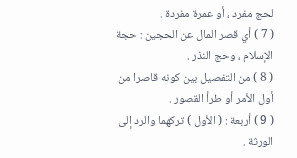لحج مفرد ، أو عمرة مفردة .
( 7 ) أي قصر المال عن الحجين : حجة الإسلام ، وحج النذر .
( 8 ) من التفصيل بين كونه قاصرا من أول الأمر أو طرأ القصور .
( 9 ) أربعة : ( الأول ) تركهما والرد إلى الورثة .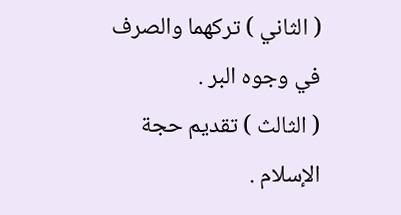( الثاني ) تركهما والصرف في وجوه البر .
( الثالث ) تقديم حجة الإسلام .